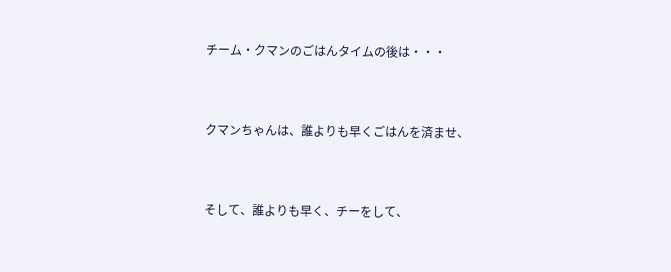チーム・クマンのごはんタイムの後は・・・


クマンちゃんは、誰よりも早くごはんを済ませ、


そして、誰よりも早く、チーをして、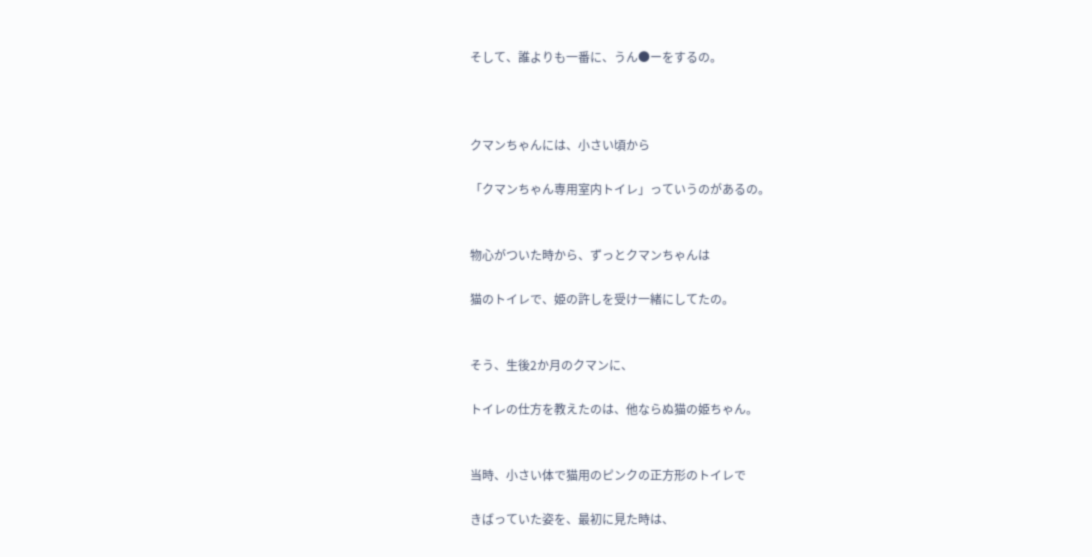そして、誰よりも一番に、うん●ーをするの。



クマンちゃんには、小さい頃から

「クマンちゃん専用室内トイレ」っていうのがあるの。


物心がついた時から、ずっとクマンちゃんは

猫のトイレで、姫の許しを受け一緒にしてたの。


そう、生後2か月のクマンに、

トイレの仕方を教えたのは、他ならぬ猫の姫ちゃん。


当時、小さい体で猫用のピンクの正方形のトイレで

きばっていた姿を、最初に見た時は、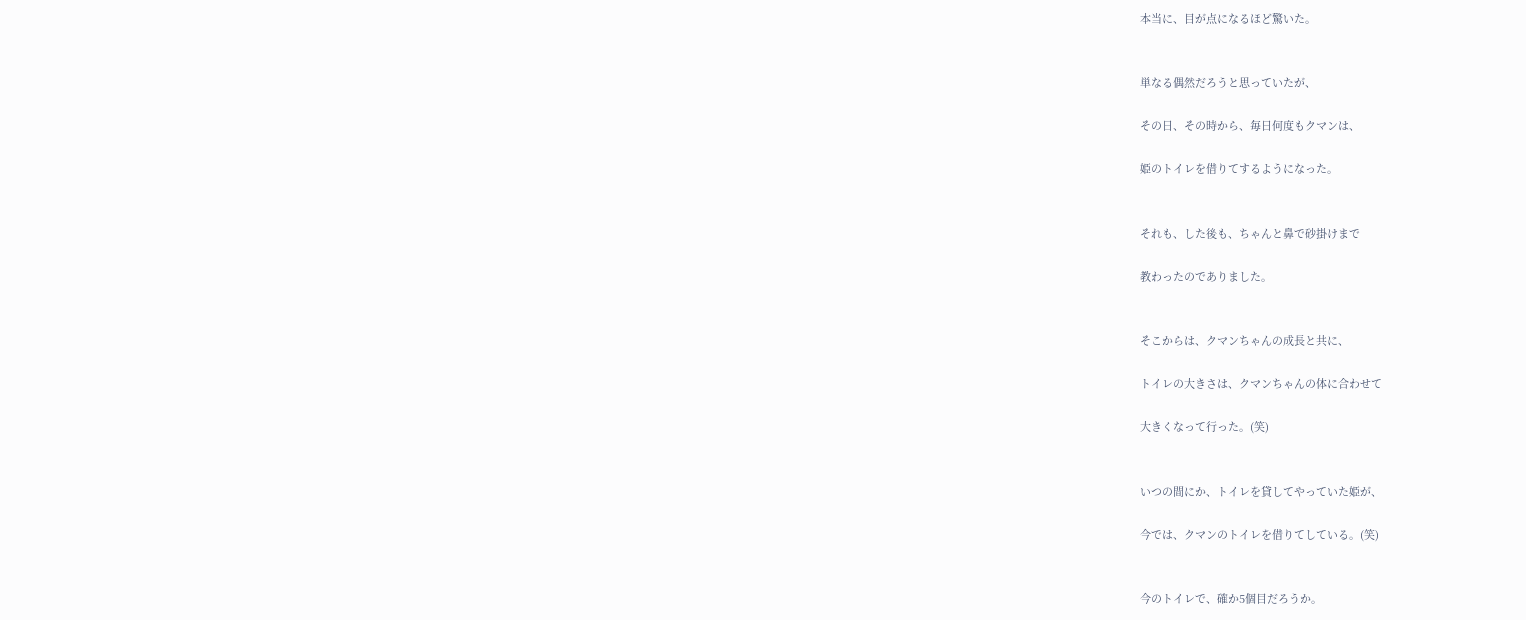本当に、目が点になるほど驚いた。


単なる偶然だろうと思っていたが、

その日、その時から、毎日何度もクマンは、

姫のトイレを借りてするようになった。


それも、した後も、ちゃんと鼻で砂掛けまで

教わったのでありました。


そこからは、クマンちゃんの成長と共に、

トイレの大きさは、クマンちゃんの体に合わせて

大きくなって行った。(笑)


いつの間にか、トイレを貸してやっていた姫が、

今では、クマンのトイレを借りてしている。(笑)


今のトイレで、確か5個目だろうか。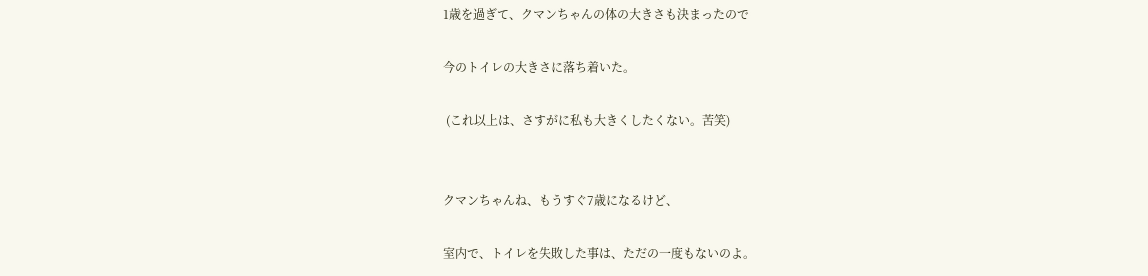1歳を過ぎて、クマンちゃんの体の大きさも決まったので

今のトイレの大きさに落ち着いた。

 (これ以上は、さすがに私も大きくしたくない。苦笑)


クマンちゃんね、もうすぐ7歳になるけど、

室内で、トイレを失敗した事は、ただの一度もないのよ。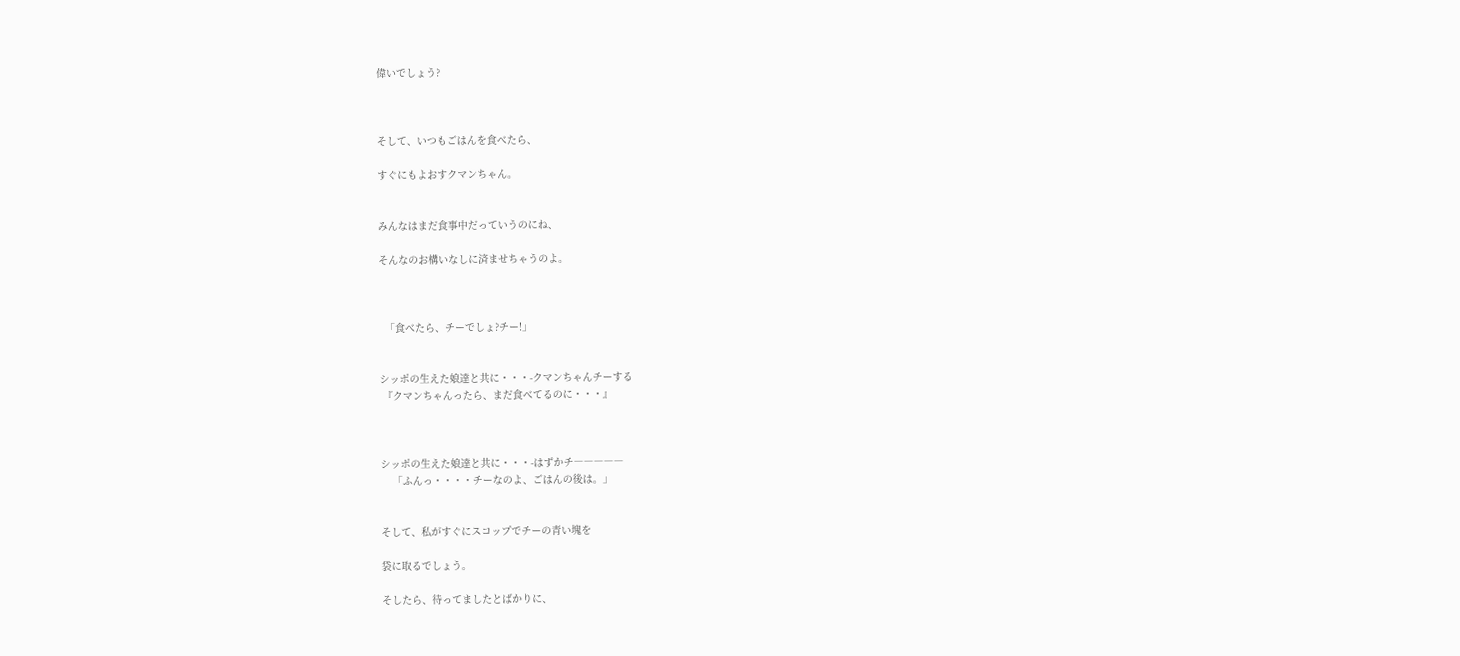偉いでしょう?



そして、いつもごはんを食べたら、

すぐにもよおすクマンちゃん。


みんなはまだ食事中だっていうのにね、

そんなのお構いなしに済ませちゃうのよ。



  「食べたら、チーでしょ?チー!」


シッポの生えた娘達と共に・・・-クマンちゃんチーする
 『クマンちゃんったら、まだ食べてるのに・・・』



シッポの生えた娘達と共に・・・-はずかチ―――――
    「ふんっ・・・・チーなのよ、ごはんの後は。」


そして、私がすぐにスコップでチーの青い塊を

袋に取るでしょう。

そしたら、待ってましたとばかりに、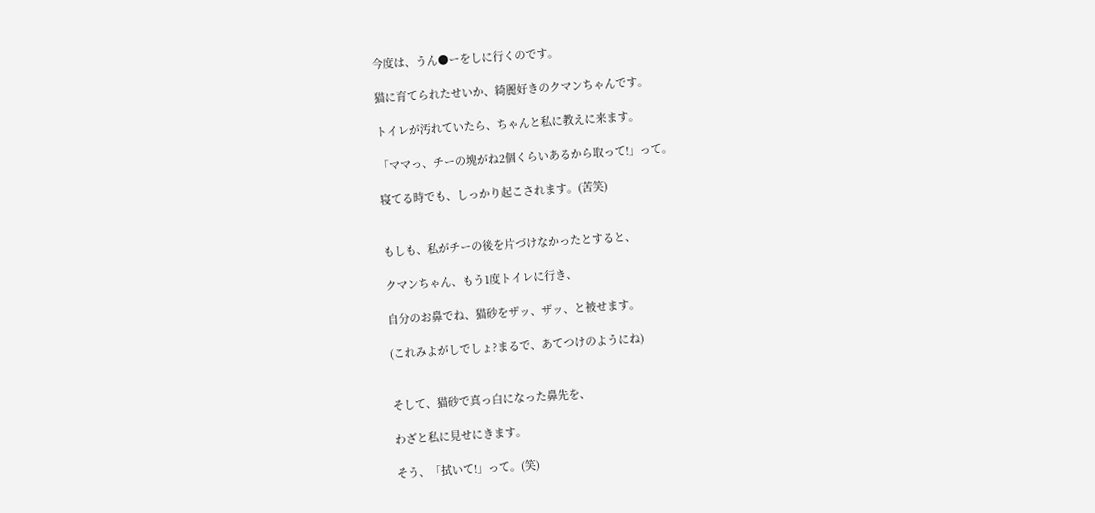今度は、うん●ーをしに行くのです。

猫に育てられたせいか、綺麗好きのクマンちゃんです。

トイレが汚れていたら、ちゃんと私に教えに来ます。

「ママっ、チーの塊がね2個くらいあるから取って!」って。

寝てる時でも、しっかり起こされます。(苦笑)


もしも、私がチーの後を片づけなかったとすると、

クマンちゃん、もう1度トイレに行き、

自分のお鼻でね、猫砂をザッ、ザッ、と被せます。

(これみよがしでしょ?まるで、あてつけのようにね)


そして、猫砂で真っ白になった鼻先を、

わざと私に見せにきます。

そう、「拭いて!」って。(笑)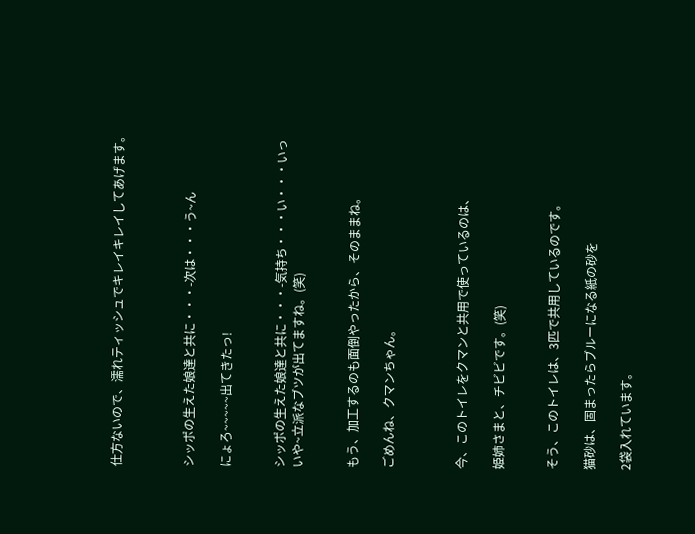仕方ないので、濡れティッシュでキレイキレイしてあげます。



シッポの生えた娘達と共に・・・-次は・・・う~ん

にょろ~~~~~出てきたっ!


シッポの生えた娘達と共に・・・-気持ち・・・い・・・いっ
いや~立派なブツが出てますね。(笑)


もう、加工するのも面倒やったから、そのままね。

ごめんね、クマンちゃん。



今、このトイレをクマンと共用で使っているのは、

姫姉さまと、チビビです。(笑)


そう、このトイレは、3匹で共用しているのです。

猫砂は、固まったらブルーになる紙の砂を

2袋入れています。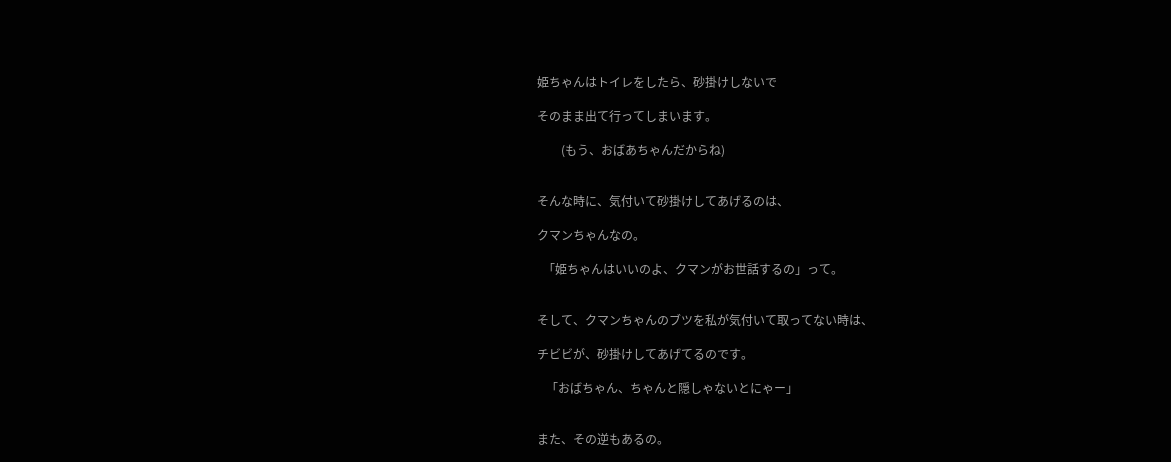姫ちゃんはトイレをしたら、砂掛けしないで

そのまま出て行ってしまいます。

        (もう、おばあちゃんだからね)


そんな時に、気付いて砂掛けしてあげるのは、

クマンちゃんなの。

  「姫ちゃんはいいのよ、クマンがお世話するの」って。


そして、クマンちゃんのブツを私が気付いて取ってない時は、

チビビが、砂掛けしてあげてるのです。

   「おばちゃん、ちゃんと隠しゃないとにゃー」


また、その逆もあるの。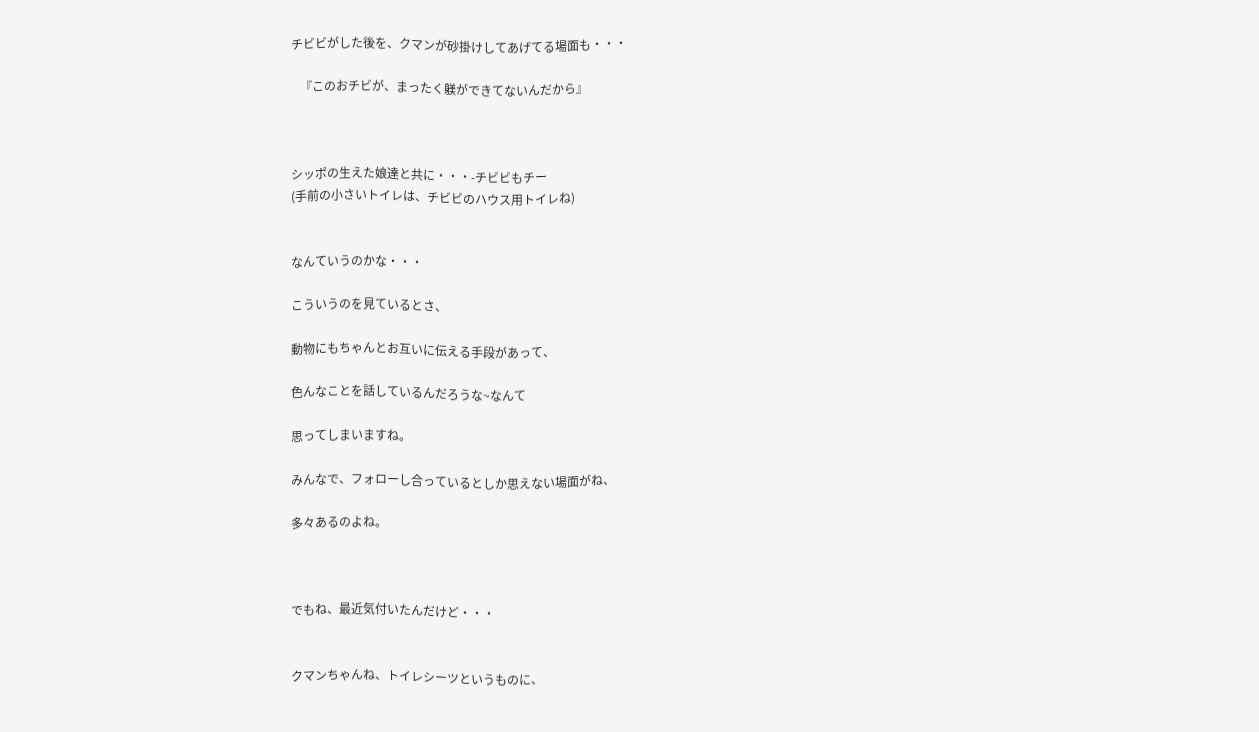チビビがした後を、クマンが砂掛けしてあげてる場面も・・・

   『このおチビが、まったく躾ができてないんだから』



シッポの生えた娘達と共に・・・-チビビもチー
(手前の小さいトイレは、チビビのハウス用トイレね)


なんていうのかな・・・

こういうのを見ているとさ、

動物にもちゃんとお互いに伝える手段があって、

色んなことを話しているんだろうな~なんて

思ってしまいますね。

みんなで、フォローし合っているとしか思えない場面がね、

多々あるのよね。



でもね、最近気付いたんだけど・・・


クマンちゃんね、トイレシーツというものに、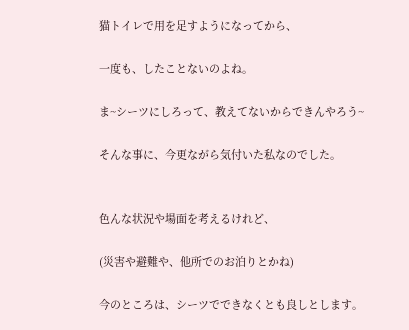猫トイレで用を足すようになってから、

一度も、したことないのよね。

ま~シーツにしろって、教えてないからできんやろう~

そんな事に、今更ながら気付いた私なのでした。


色んな状況や場面を考えるけれど、

(災害や避難や、他所でのお泊りとかね)

今のところは、シーツでできなくとも良しとします。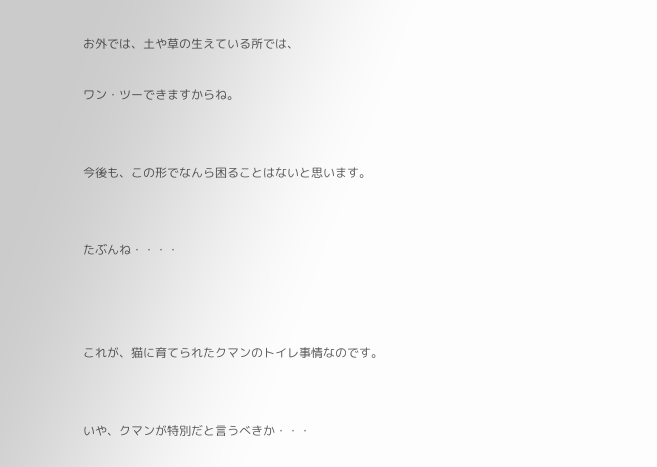お外では、土や草の生えている所では、

ワン・ツーできますからね。


今後も、この形でなんら困ることはないと思います。


たぶんね・・・・



これが、猫に育てられたクマンのトイレ事情なのです。


いや、クマンが特別だと言うべきか・・・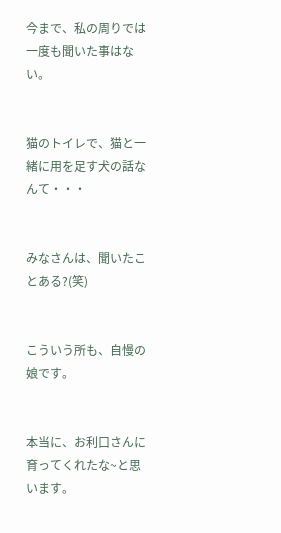今まで、私の周りでは一度も聞いた事はない。


猫のトイレで、猫と一緒に用を足す犬の話なんて・・・


みなさんは、聞いたことある?(笑)


こういう所も、自慢の娘です。


本当に、お利口さんに育ってくれたな~と思います。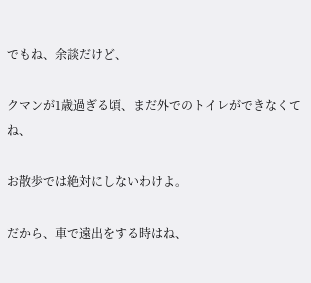でもね、余談だけど、

クマンが1歳過ぎる頃、まだ外でのトイレができなくてね、

お散歩では絶対にしないわけよ。

だから、車で遠出をする時はね、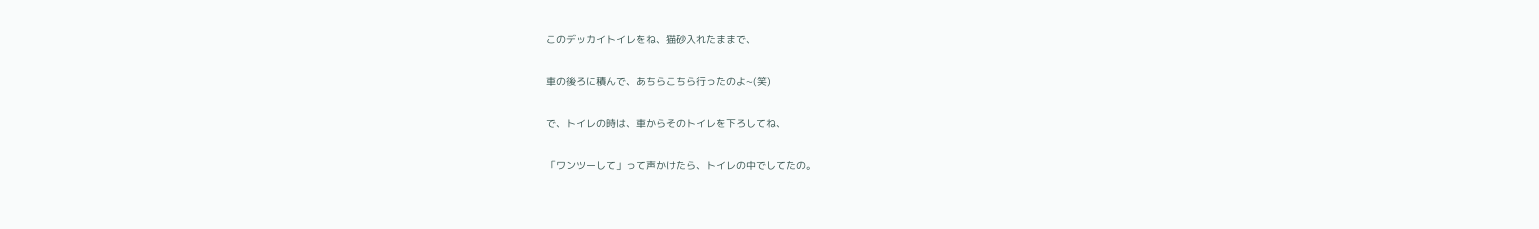このデッカイトイレをね、猫砂入れたままで、

車の後ろに積んで、あちらこちら行ったのよ~(笑)

で、トイレの時は、車からそのトイレを下ろしてね、

「ワンツーして」って声かけたら、トイレの中でしてたの。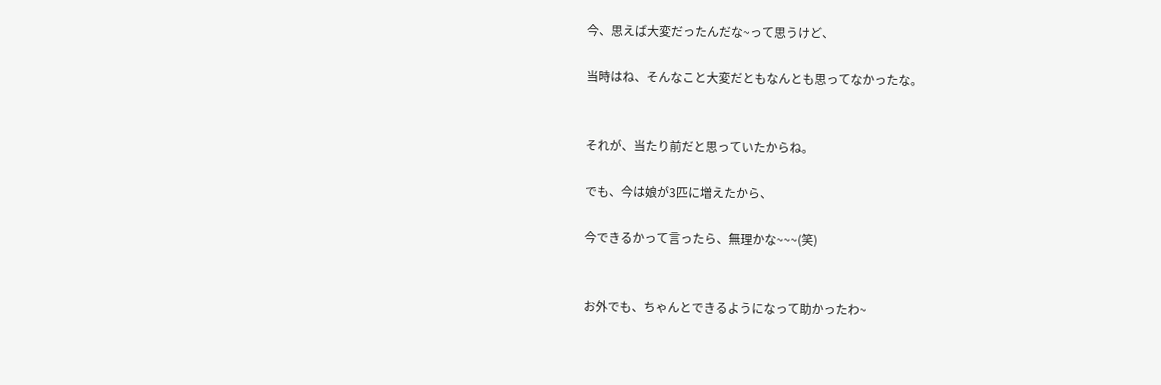今、思えば大変だったんだな~って思うけど、

当時はね、そんなこと大変だともなんとも思ってなかったな。


それが、当たり前だと思っていたからね。

でも、今は娘が3匹に増えたから、

今できるかって言ったら、無理かな~~~(笑)


お外でも、ちゃんとできるようになって助かったわ~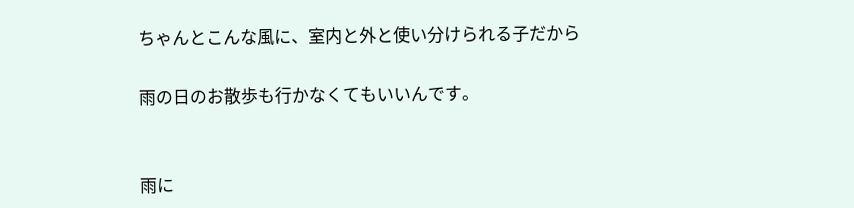ちゃんとこんな風に、室内と外と使い分けられる子だから

雨の日のお散歩も行かなくてもいいんです。


雨に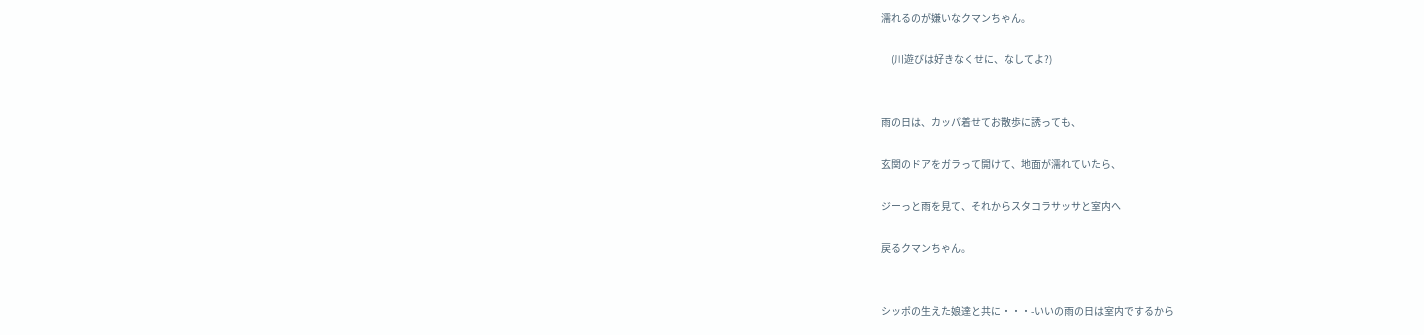濡れるのが嫌いなクマンちゃん。

     (川遊びは好きなくせに、なしてよ?)


雨の日は、カッパ着せてお散歩に誘っても、

玄関のドアをガラって開けて、地面が濡れていたら、

ジーっと雨を見て、それからスタコラサッサと室内へ

戻るクマンちゃん。


シッポの生えた娘達と共に・・・-いいの雨の日は室内でするから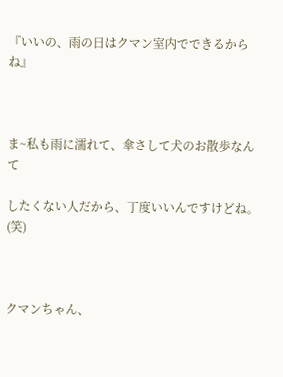『いいの、雨の日はクマン室内でできるからね』



ま~私も雨に濡れて、傘さして犬のお散歩なんて

したくない人だから、丁度いいんですけどね。(笑)



クマンちゃん、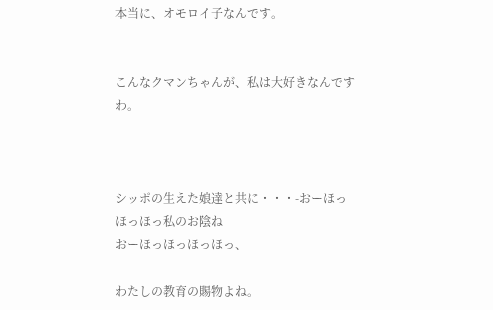本当に、オモロイ子なんです。


こんなクマンちゃんが、私は大好きなんですわ。



シッポの生えた娘達と共に・・・-おーほっほっほっ私のお陰ね
おーほっほっほっほっ、

わたしの教育の賜物よね。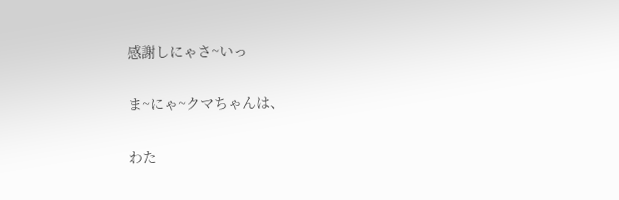感謝しにゃさ~いっ

ま~にゃ~クマちゃんは、

わた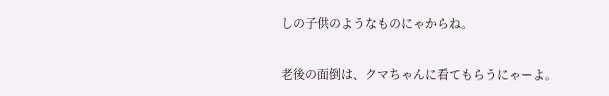しの子供のようなものにゃからね。

老後の面倒は、クマちゃんに看てもらうにゃーよ。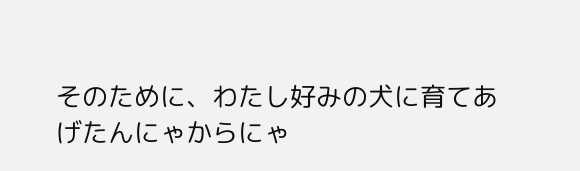そのために、わたし好みの犬に育てあげたんにゃからにゃ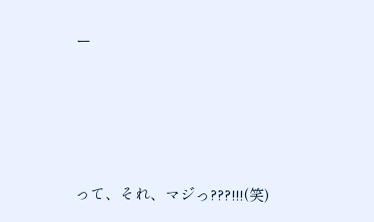ー




って、それ、マジっ???!!!(笑)